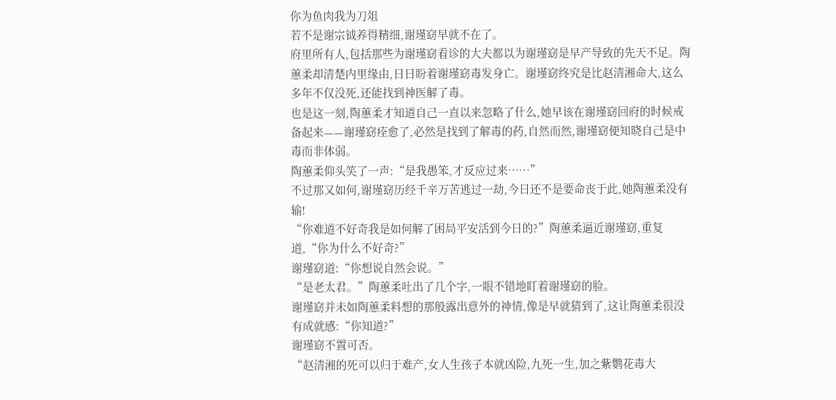你为鱼肉我为刀俎
若不是谢宗钺养得精细,谢瑾窈早就不在了。
府里所有人,包括那些为谢瑾窈看诊的大夫都以为谢瑾窈是早产导致的先天不足。陶蕙柔却清楚内里缘由,日日盼着谢瑾窈毒发身亡。谢瑾窈终究是比赵清湘命大,这么多年不仅没死,还能找到神医解了毒。
也是这一刻,陶蕙柔才知道自己一直以来忽略了什么,她早该在谢瑾窈回府的时候戒备起来——谢瑾窈痊愈了,必然是找到了解毒的药,自然而然,谢瑾窈便知晓自己是中毒而非体弱。
陶蕙柔仰头笑了一声:“是我愚笨,才反应过来……”
不过那又如何,谢瑾窈历经千辛万苦逃过一劫,今日还不是要命丧于此,她陶蕙柔没有输!
“你难道不好奇我是如何解了困局平安活到今日的?”陶蕙柔逼近谢瑾窈,重复道,“你为什么不好奇?”
谢瑾窈道:“你想说自然会说。”
“是老太君。”陶蕙柔吐出了几个字,一眼不错地盯着谢瑾窈的脸。
谢瑾窈并未如陶蕙柔料想的那般露出意外的神情,像是早就猜到了,这让陶蕙柔很没有成就感:“你知道?”
谢瑾窈不置可否。
“赵清湘的死可以归于难产,女人生孩子本就凶险,九死一生,加之紫鹦花毒大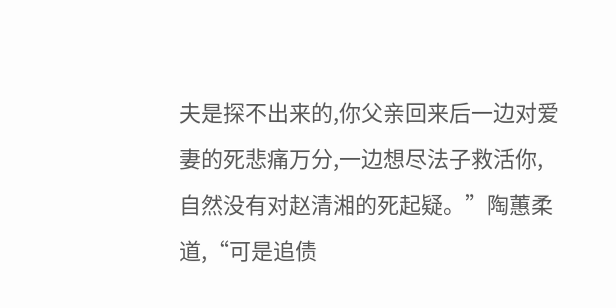夫是探不出来的,你父亲回来后一边对爱妻的死悲痛万分,一边想尽法子救活你,自然没有对赵清湘的死起疑。”陶蕙柔道,“可是追债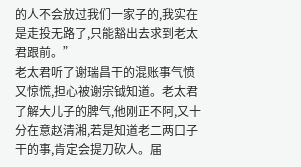的人不会放过我们一家子的,我实在是走投无路了,只能豁出去求到老太君跟前。”
老太君听了谢瑞昌干的混账事气愤又惊慌,担心被谢宗钺知道。老太君了解大儿子的脾气,他刚正不阿,又十分在意赵清湘,若是知道老二两口子干的事,肯定会提刀砍人。届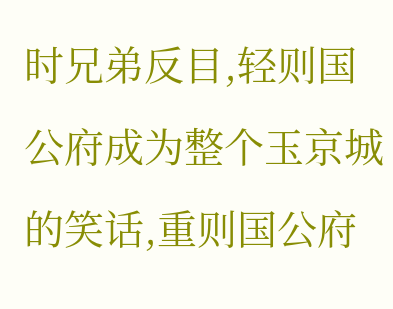时兄弟反目,轻则国公府成为整个玉京城的笑话,重则国公府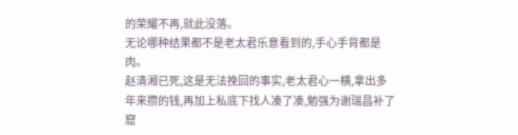的荣耀不再,就此没落。
无论哪种结果都不是老太君乐意看到的,手心手背都是肉。
赵清湘已死,这是无法挽回的事实,老太君心一横,拿出多年来攒的钱,再加上私底下找人凑了凑,勉强为谢瑞昌补了窟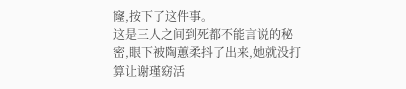窿,按下了这件事。
这是三人之间到死都不能言说的秘密,眼下被陶蕙柔抖了出来,她就没打算让谢瑾窈活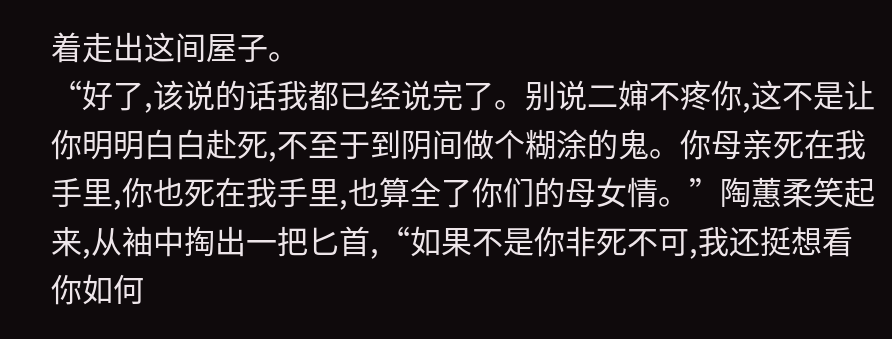着走出这间屋子。
“好了,该说的话我都已经说完了。别说二婶不疼你,这不是让你明明白白赴死,不至于到阴间做个糊涂的鬼。你母亲死在我手里,你也死在我手里,也算全了你们的母女情。”陶蕙柔笑起来,从袖中掏出一把匕首,“如果不是你非死不可,我还挺想看你如何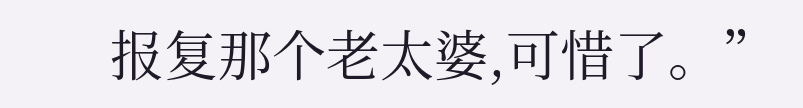报复那个老太婆,可惜了。”